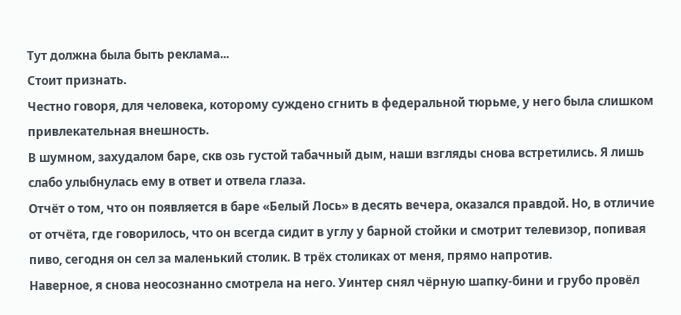Тут должна была быть реклама...
Стоит признать.
Честно говоря, для человека, которому суждено сгнить в федеральной тюрьме, у него была слишком привлекательная внешность.
В шумном, захудалом баре, скв озь густой табачный дым, наши взгляды снова встретились. Я лишь слабо улыбнулась ему в ответ и отвела глаза.
Отчёт о том, что он появляется в баре «Белый Лось» в десять вечера, оказался правдой. Но, в отличие от отчёта, где говорилось, что он всегда сидит в углу у барной стойки и смотрит телевизор, попивая пиво, сегодня он сел за маленький столик. В трёх столиках от меня, прямо напротив.
Наверное, я снова неосознанно смотрела на него. Уинтер снял чёрную шапку-бини и грубо провёл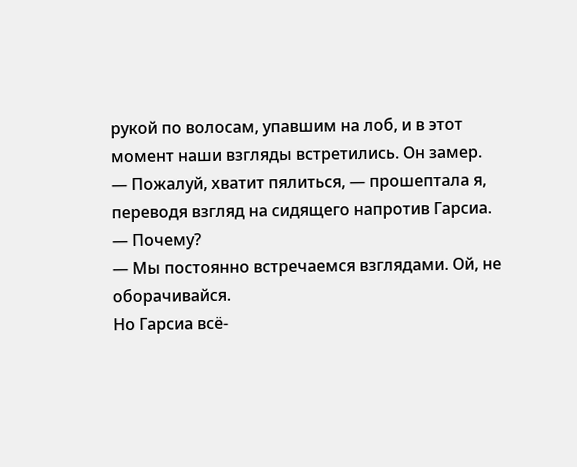рукой по волосам, упавшим на лоб, и в этот момент наши взгляды встретились. Он замер.
— Пожалуй, хватит пялиться, — прошептала я, переводя взгляд на сидящего напротив Гарсиа.
— Почему?
— Мы постоянно встречаемся взглядами. Ой, не оборачивайся.
Но Гарсиа всё-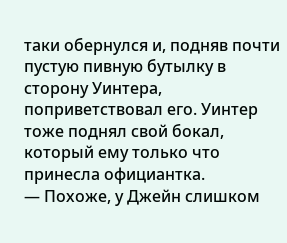таки обернулся и, подняв почти пустую пивную бутылку в сторону Уинтера, поприветствовал его. Уинтер тоже поднял свой бокал, который ему только что принесла официантка.
— Похоже, у Джейн слишком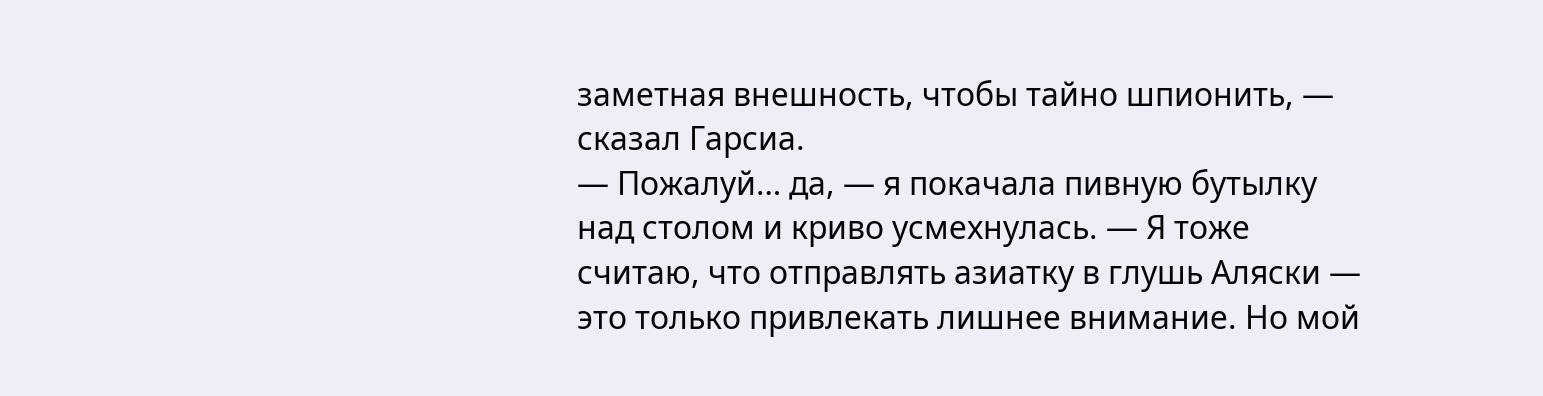заметная внешность, чтобы тайно шпионить, — сказал Гарсиа.
— Пожалуй… да, — я покачала пивную бутылку над столом и криво усмехнулась. — Я тоже считаю, что отправлять азиатку в глушь Аляски — это только привлекать лишнее внимание. Но мой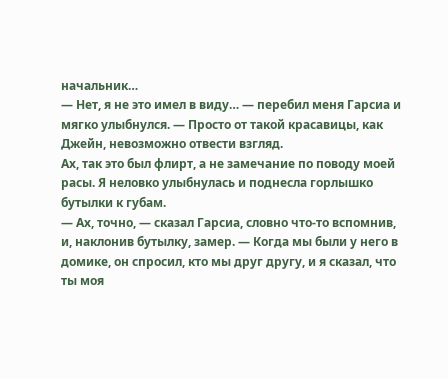начальник…
— Нет, я не это имел в виду… — перебил меня Гарсиа и мягко улыбнулся. — Просто от такой красавицы, как Джейн, невозможно отвести взгляд.
Ах, так это был флирт, а не замечание по поводу моей расы. Я неловко улыбнулась и поднесла горлышко бутылки к губам.
— Ах, точно, — сказал Гарсиа, словно что-то вспомнив, и, наклонив бутылку, замер. — Когда мы были у него в домике, он спросил, кто мы друг другу, и я сказал, что ты моя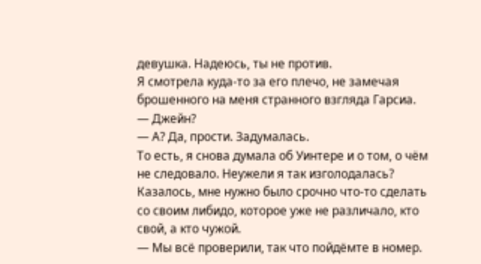девушка. Надеюсь, ты не против.
Я смотрела куда-то за его плечо, не замечая брошенного на меня странного взгляда Гарсиа.
— Джейн?
— А? Да, прости. Задумалась.
То есть, я снова думала об Уинтере и о том, о чём не следовало. Неужели я так изголодалась? Казалось, мне нужно было срочно что-то сделать со своим либидо, которое уже не различало, кто свой, а кто чужой.
— Мы всё проверили, так что пойдёмте в номер.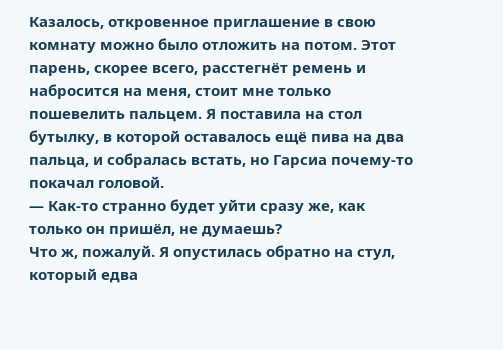Казалось, откровенное приглашение в свою комнату можно было отложить на потом. Этот парень, скорее всего, расстегнёт ремень и набросится на меня, стоит мне только пошевелить пальцем. Я поставила на стол бутылку, в которой оставалось ещё пива на два пальца, и собралась встать, но Гарсиа почему-то покачал головой.
— Как-то странно будет уйти сразу же, как только он пришёл, не думаешь?
Что ж, пожалуй. Я опустилась обратно на стул, который едва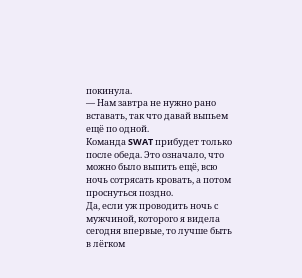покинула.
— Нам завтра не нужно рано вставать, так что давай выпьем ещё по одной.
Команда SWAT прибудет только после обеда. Это означало, что можно было выпить ещё, всю ночь сотрясать кровать, а потом проснуться поздно.
Да, если уж проводить ночь с мужчиной, которого я видела сегодня впервые, то лучше быть в лёгком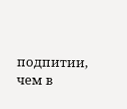подпитии, чем в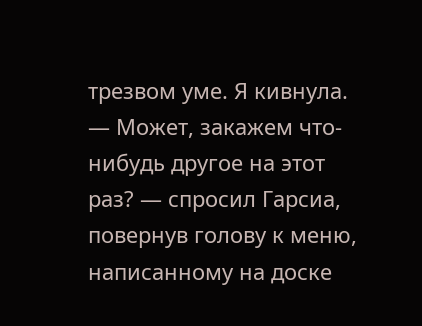трезвом уме. Я кивнула.
— Может, закажем что-нибудь другое на этот раз? — спросил Гарсиа, повернув голову к меню, написанному на доске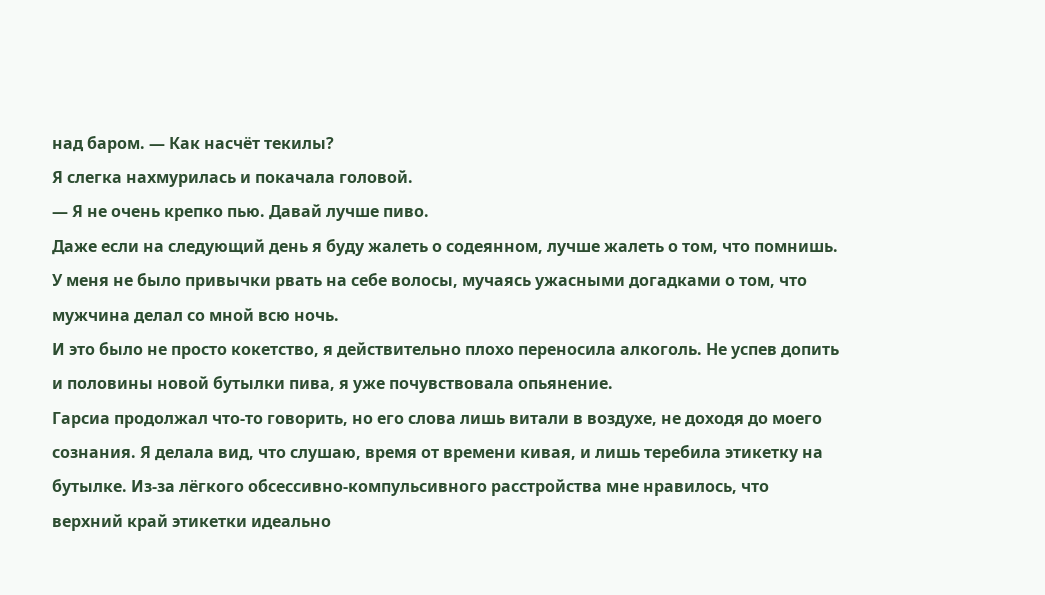над баром. — Как насчёт текилы?
Я слегка нахмурилась и покачала головой.
— Я не очень крепко пью. Давай лучше пиво.
Даже если на следующий день я буду жалеть о содеянном, лучше жалеть о том, что помнишь. У меня не было привычки рвать на себе волосы, мучаясь ужасными догадками о том, что мужчина делал со мной всю ночь.
И это было не просто кокетство, я действительно плохо переносила алкоголь. Не успев допить и половины новой бутылки пива, я уже почувствовала опьянение.
Гарсиа продолжал что-то говорить, но его слова лишь витали в воздухе, не доходя до моего сознания. Я делала вид, что слушаю, время от времени кивая, и лишь теребила этикетку на бутылке. Из-за лёгкого обсессивно-компульсивного расстройства мне нравилось, что верхний край этикетки идеально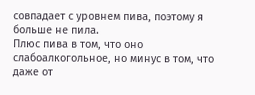совпадает с уровнем пива, поэтому я больше не пила.
Плюс пива в том, что оно слабоалкогольное, но минус в том, что даже от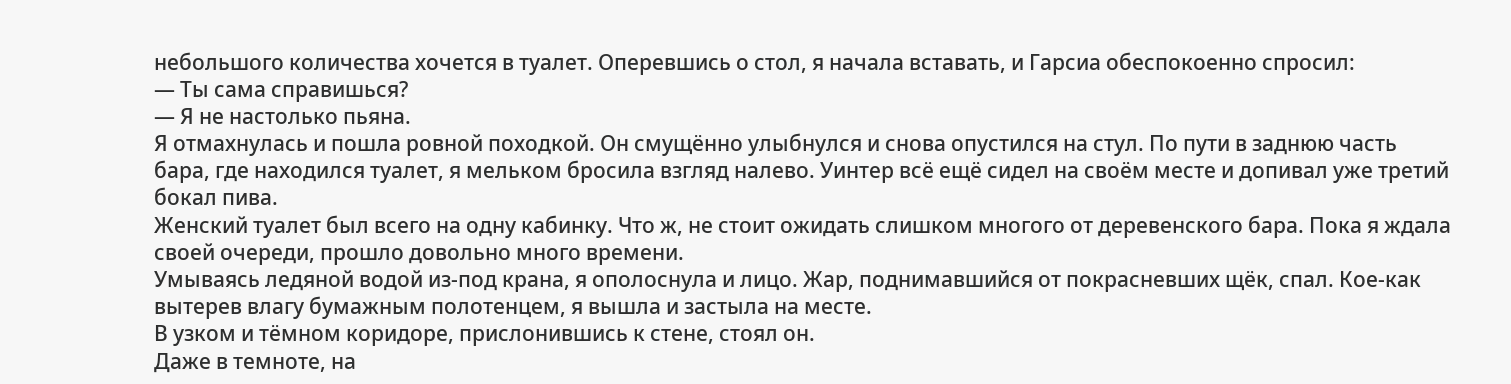небольшого количества хочется в туалет. Оперевшись о стол, я начала вставать, и Гарсиа обеспокоенно спросил:
— Ты сама справишься?
— Я не настолько пьяна.
Я отмахнулась и пошла ровной походкой. Он смущённо улыбнулся и снова опустился на стул. По пути в заднюю часть бара, где находился туалет, я мельком бросила взгляд налево. Уинтер всё ещё сидел на своём месте и допивал уже третий бокал пива.
Женский туалет был всего на одну кабинку. Что ж, не стоит ожидать слишком многого от деревенского бара. Пока я ждала своей очереди, прошло довольно много времени.
Умываясь ледяной водой из-под крана, я ополоснула и лицо. Жар, поднимавшийся от покрасневших щёк, спал. Кое-как вытерев влагу бумажным полотенцем, я вышла и застыла на месте.
В узком и тёмном коридоре, прислонившись к стене, стоял он.
Даже в темноте, на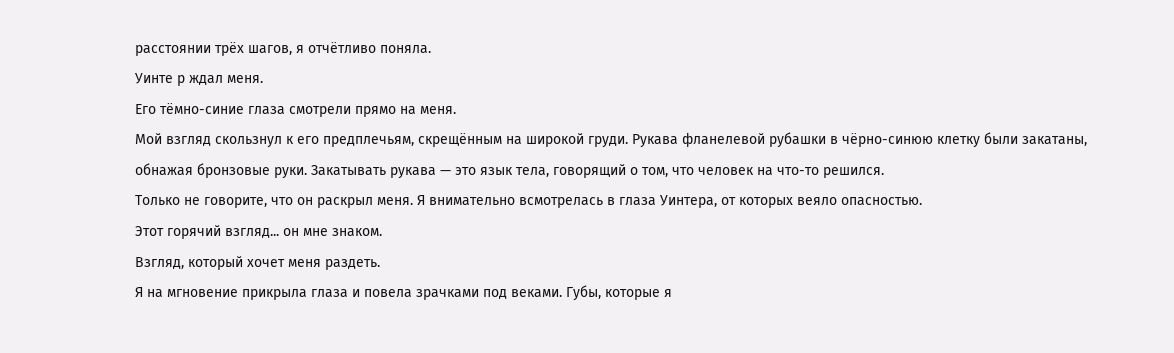расстоянии трёх шагов, я отчётливо поняла.
Уинте р ждал меня.
Его тёмно-синие глаза смотрели прямо на меня.
Мой взгляд скользнул к его предплечьям, скрещённым на широкой груди. Рукава фланелевой рубашки в чёрно-синюю клетку были закатаны, обнажая бронзовые руки. Закатывать рукава — это язык тела, говорящий о том, что человек на что-то решился.
Только не говорите, что он раскрыл меня. Я внимательно всмотрелась в глаза Уинтера, от которых веяло опасностью.
Этот горячий взгляд... он мне знаком.
Взгляд, который хочет меня раздеть.
Я на мгновение прикрыла глаза и повела зрачками под веками. Губы, которые я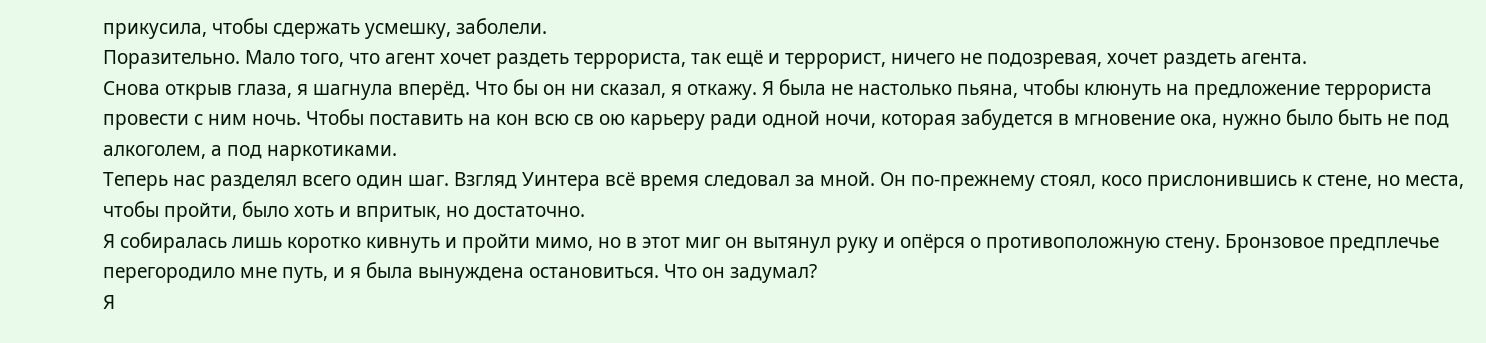прикусила, чтобы сдержать усмешку, заболели.
Поразительно. Мало того, что агент хочет раздеть террориста, так ещё и террорист, ничего не подозревая, хочет раздеть агента.
Снова открыв глаза, я шагнула вперёд. Что бы он ни сказал, я откажу. Я была не настолько пьяна, чтобы клюнуть на предложение террориста провести с ним ночь. Чтобы поставить на кон всю св ою карьеру ради одной ночи, которая забудется в мгновение ока, нужно было быть не под алкоголем, а под наркотиками.
Теперь нас разделял всего один шаг. Взгляд Уинтера всё время следовал за мной. Он по-прежнему стоял, косо прислонившись к стене, но места, чтобы пройти, было хоть и впритык, но достаточно.
Я собиралась лишь коротко кивнуть и пройти мимо, но в этот миг он вытянул руку и опёрся о противоположную стену. Бронзовое предплечье перегородило мне путь, и я была вынуждена остановиться. Что он задумал?
Я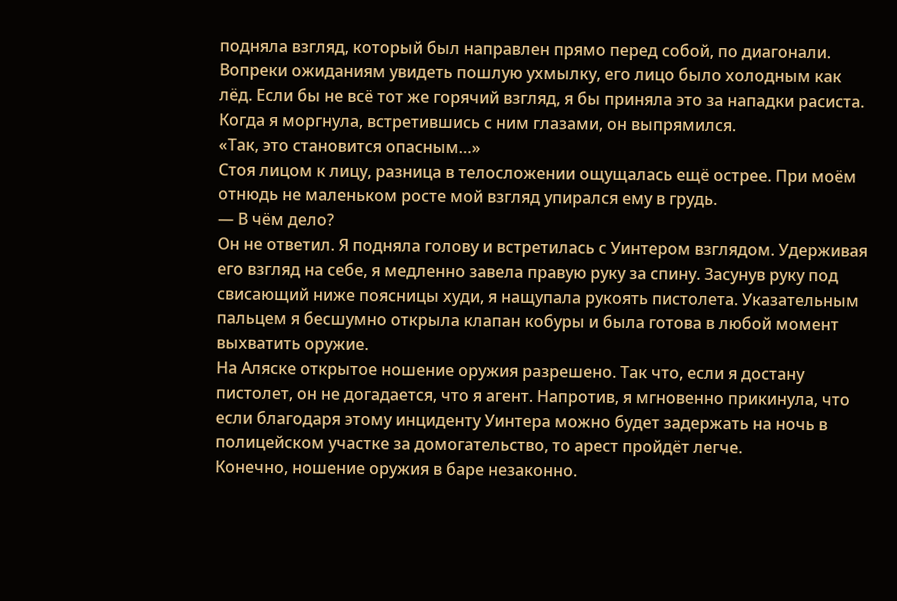подняла взгляд, который был направлен прямо перед собой, по диагонали. Вопреки ожиданиям увидеть пошлую ухмылку, его лицо было холодным как лёд. Если бы не всё тот же горячий взгляд, я бы приняла это за нападки расиста. Когда я моргнула, встретившись с ним глазами, он выпрямился.
«Так, это становится опасным…»
Стоя лицом к лицу, разница в телосложении ощущалась ещё острее. При моём отнюдь не маленьком росте мой взгляд упирался ему в грудь.
— В чём дело?
Он не ответил. Я подняла голову и встретилась с Уинтером взглядом. Удерживая его взгляд на себе, я медленно завела правую руку за спину. Засунув руку под свисающий ниже поясницы худи, я нащупала рукоять пистолета. Указательным пальцем я бесшумно открыла клапан кобуры и была готова в любой момент выхватить оружие.
На Аляске открытое ношение оружия разрешено. Так что, если я достану пистолет, он не догадается, что я агент. Напротив, я мгновенно прикинула, что если благодаря этому инциденту Уинтера можно будет задержать на ночь в полицейском участке за домогательство, то арест пройдёт легче.
Конечно, ношение оружия в баре незаконно.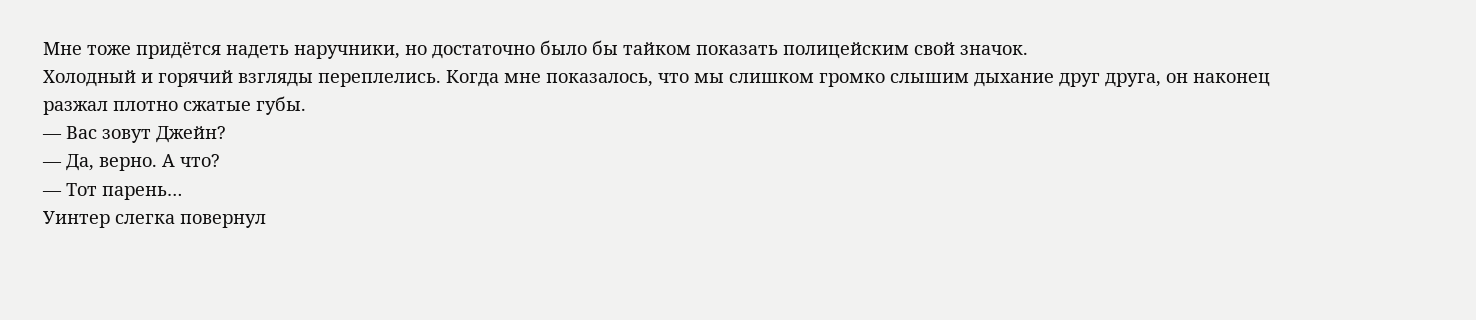Мне тоже придётся надеть наручники, но достаточно было бы тайком показать полицейским свой значок.
Холодный и горячий взгляды переплелись. Когда мне показалось, что мы слишком громко слышим дыхание друг друга, он наконец разжал плотно сжатые губы.
— Вас зовут Джейн?
— Да, верно. А что?
— Тот парень…
Уинтер слегка повернул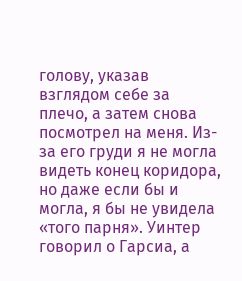голову, указав взглядом себе за плечо, а затем снова посмотрел на меня. Из-за его груди я не могла видеть конец коридора, но даже если бы и могла, я бы не увидела «того парня». Уинтер говорил о Гарсиа, а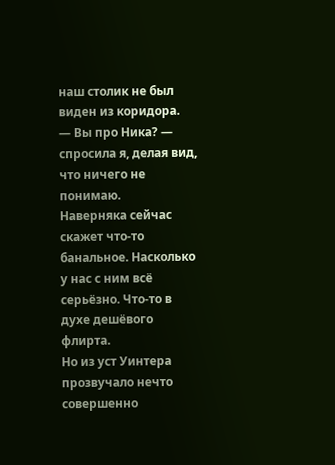наш столик не был виден из коридора.
— Вы про Ника? — спросила я, делая вид, что ничего не понимаю.
Наверняка сейчас скажет что-то банальное. Насколько у нас с ним всё серьёзно. Что-то в духе дешёвого флирта.
Но из уст Уинтера прозвучало нечто совершенно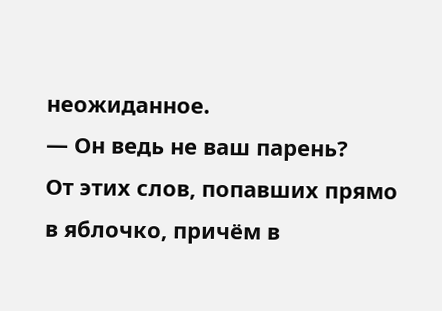неожиданное.
— Он ведь не ваш парень?
От этих слов, попавших прямо в яблочко, причём в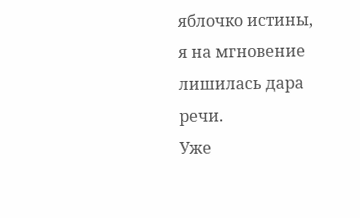яблочко истины, я на мгновение лишилась дара речи.
Уже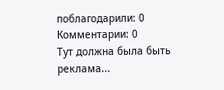поблагодарили: 0
Комментарии: 0
Тут должна была быть реклама...